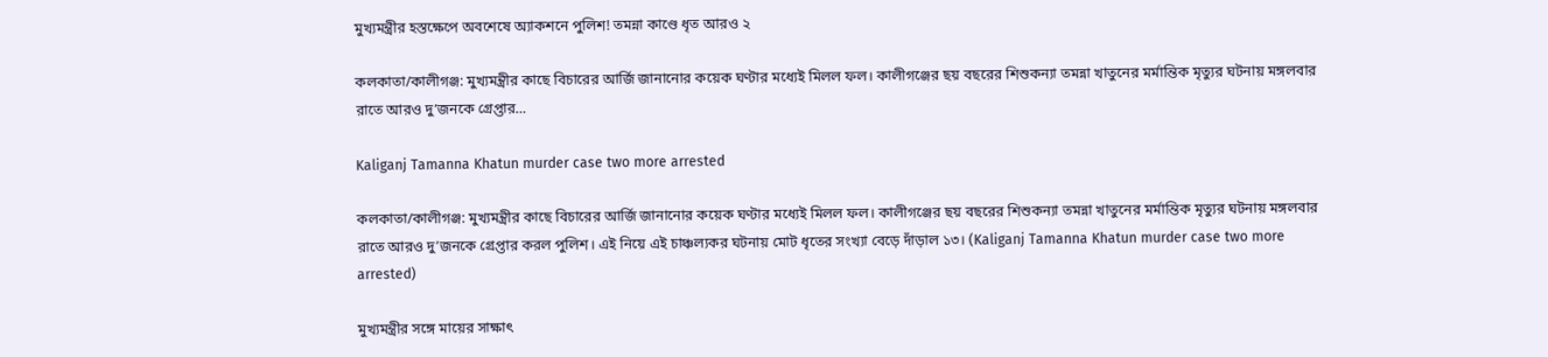মুখ্যমন্ত্রীর হস্তক্ষেপে অবশেষে অ্যাকশনে পুলিশ! তমন্না কাণ্ডে ধৃত আরও ২

কলকাতা/কালীগঞ্জ: মুখ্যমন্ত্রীর কাছে বিচারের আর্জি জানানোর কয়েক ঘণ্টার মধ্যেই মিলল ফল। কালীগঞ্জের ছয় বছরের শিশুকন্যা তমন্না খাতুনের মর্মান্তিক মৃত্যুর ঘটনায় মঙ্গলবার রাতে আরও দু’জনকে গ্রেপ্তার…

Kaliganj Tamanna Khatun murder case two more arrested

কলকাতা/কালীগঞ্জ: মুখ্যমন্ত্রীর কাছে বিচারের আর্জি জানানোর কয়েক ঘণ্টার মধ্যেই মিলল ফল। কালীগঞ্জের ছয় বছরের শিশুকন্যা তমন্না খাতুনের মর্মান্তিক মৃত্যুর ঘটনায় মঙ্গলবার রাতে আরও দু’জনকে গ্রেপ্তার করল পুলিশ। এই নিয়ে এই চাঞ্চল্যকর ঘটনায় মোট ধৃতের সংখ্যা বেড়ে দাঁড়াল ১৩। (Kaliganj Tamanna Khatun murder case two more arrested)

মুখ্যমন্ত্রীর সঙ্গে মায়ের সাক্ষাৎ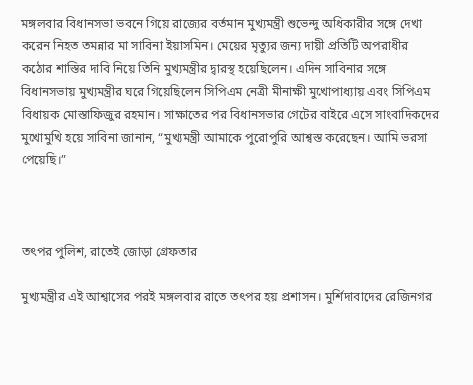মঙ্গলবার বিধানসভা ভবনে গিয়ে রাজ্যের বর্তমান মুখ্যমন্ত্রী শুভেন্দু অধিকারীর সঙ্গে দেখা করেন নিহত তমন্নার মা সাবিনা ইয়াসমিন। মেয়ের মৃত্যুর জন্য দায়ী প্রতিটি অপরাধীর কঠোর শাস্তির দাবি নিয়ে তিনি মুখ্যমন্ত্রীর দ্বারস্থ হয়েছিলেন। এদিন সাবিনার সঙ্গে বিধানসভায় মুখ্যমন্ত্রীর ঘরে গিয়েছিলেন সিপিএম নেত্রী মীনাক্ষী মুখোপাধ্যায় এবং সিপিএম বিধায়ক মোস্তাফিজুর রহমান। সাক্ষাতের পর বিধানসভার গেটের বাইরে এসে সাংবাদিকদের মুখোমুখি হয়ে সাবিনা জানান, “মুখ্যমন্ত্রী আমাকে পুরোপুরি আশ্বস্ত করেছেন। আমি ভরসা পেয়েছি।”



তৎপর পুলিশ, রাতেই জোড়া গ্রেফতার

মুখ্যমন্ত্রীর এই আশ্বাসের পরই মঙ্গলবার রাতে তৎপর হয় প্রশাসন। মুর্শিদাবাদের রেজিনগর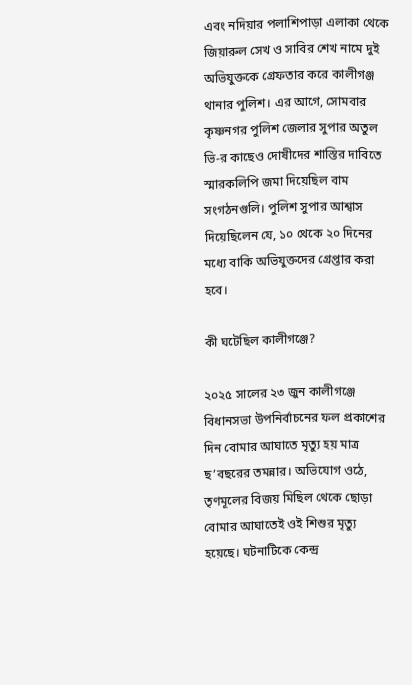এবং নদিয়ার পলাশিপাড়া এলাকা থেকে জিয়ারুল সেখ ও সাবির শেখ নামে দুই অভিযুক্তকে গ্রেফতার করে কালীগঞ্জ থানার পুলিশ। এর আগে, সোমবার কৃষ্ণনগর পুলিশ জেলার সুপার অতুল ভি-র কাছেও দোষীদের শাস্তির দাবিতে স্মারকলিপি জমা দিয়েছিল বাম সংগঠনগুলি। পুলিশ সুপার আশ্বাস দিয়েছিলেন যে, ১০ থেকে ২০ দিনের মধ্যে বাকি অভিযুক্তদের গ্রেপ্তার করা হবে।

কী ঘটেছিল কালীগঞ্জে?

২০২৫ সালের ২৩ জুন কালীগঞ্জে বিধানসভা উপনির্বাচনের ফল প্রকাশের দিন বোমার আঘাতে মৃত্যু হয় মাত্র ছ’বছরের তমন্নার। অভিযোগ ওঠে, তৃণমূলের বিজয় মিছিল থেকে ছোড়া বোমার আঘাতেই ওই শিশুর মৃত্যু হয়েছে। ঘটনাটিকে কেন্দ্র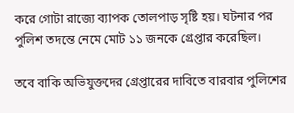করে গোটা রাজ্যে ব্যাপক তোলপাড় সৃষ্টি হয়। ঘটনার পর পুলিশ তদন্তে নেমে মোট ১১ জনকে গ্রেপ্তার করেছিল।

তবে বাকি অভিযুক্তদের গ্রেপ্তারের দাবিতে বারবার পুলিশের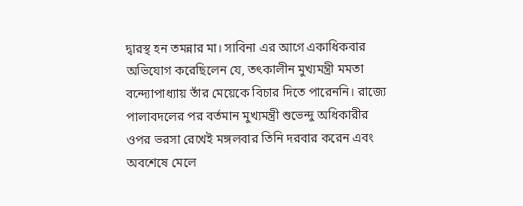দ্বারস্থ হন তমন্নার মা। সাবিনা এর আগে একাধিকবার অভিযোগ করেছিলেন যে, তৎকালীন মুখ্যমন্ত্রী মমতা বন্দ্যোপাধ্যায় তাঁর মেয়েকে বিচার দিতে পারেননি। রাজ্যে পালাবদলের পর বর্তমান মুখ্যমন্ত্রী শুভেন্দু অধিকারীর ওপর ভরসা রেখেই মঙ্গলবার তিনি দরবার করেন এবং অবশেষে মেলে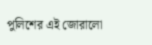পুলিশের এই জোরালো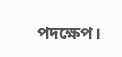পদক্ষেপ।